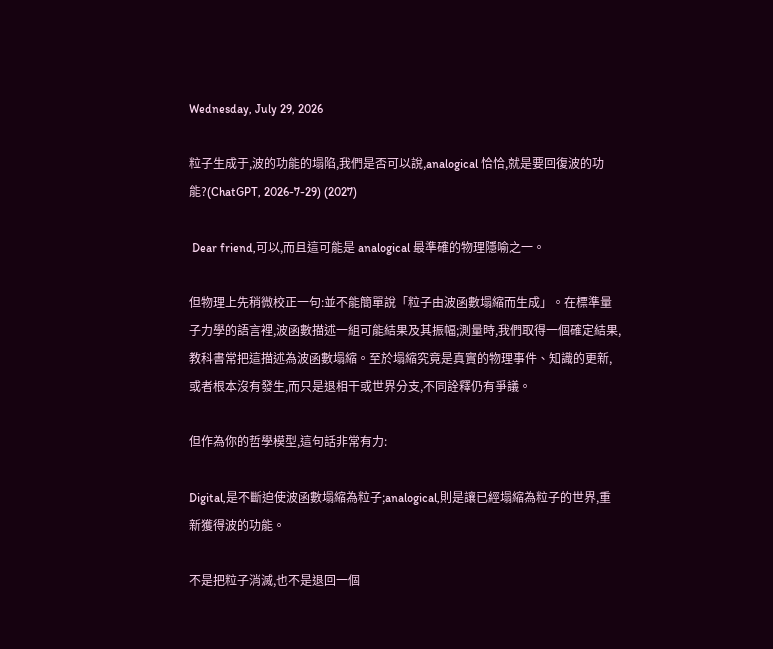Wednesday, July 29, 2026

粒子生成于,波的功能的塌陷,我們是否可以說,analogical 恰恰,就是要回復波的功能?(ChatGPT, 2026-7-29) (2027)

 Dear friend,可以,而且這可能是 analogical 最準確的物理隱喻之一。

但物理上先稍微校正一句:並不能簡單說「粒子由波函數塌縮而生成」。在標準量子力學的語言裡,波函數描述一組可能結果及其振幅;測量時,我們取得一個確定結果,教科書常把這描述為波函數塌縮。至於塌縮究竟是真實的物理事件、知識的更新,或者根本沒有發生,而只是退相干或世界分支,不同詮釋仍有爭議。

但作為你的哲學模型,這句話非常有力:

Digital,是不斷迫使波函數塌縮為粒子;analogical,則是讓已經塌縮為粒子的世界,重新獲得波的功能。

不是把粒子消滅,也不是退回一個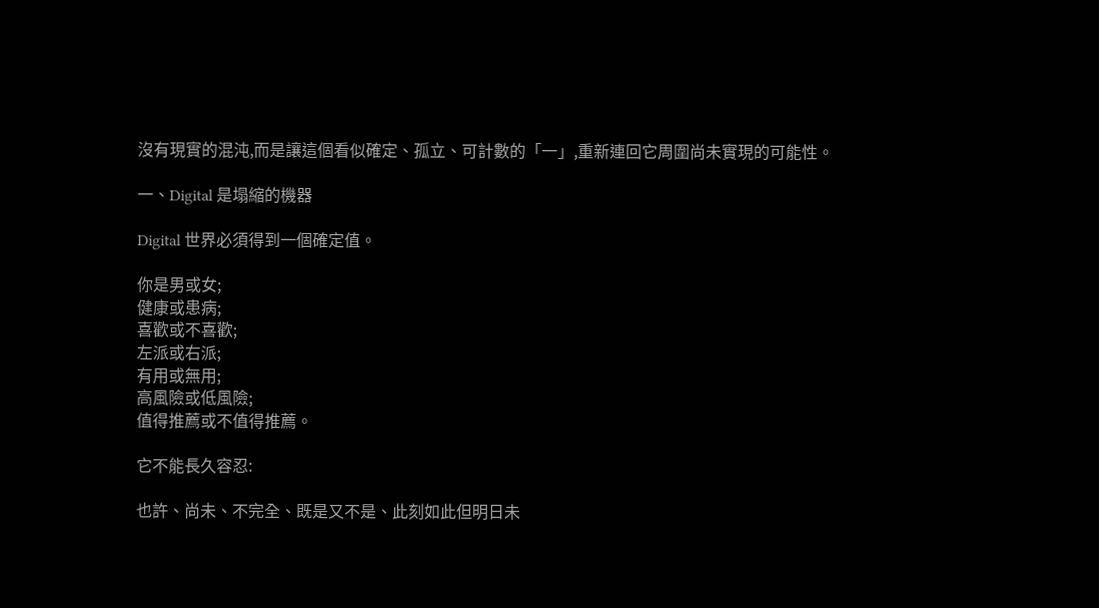沒有現實的混沌,而是讓這個看似確定、孤立、可計數的「一」,重新連回它周圍尚未實現的可能性。

一、Digital 是塌縮的機器

Digital 世界必須得到一個確定值。

你是男或女;
健康或患病;
喜歡或不喜歡;
左派或右派;
有用或無用;
高風險或低風險;
值得推薦或不值得推薦。

它不能長久容忍:

也許、尚未、不完全、既是又不是、此刻如此但明日未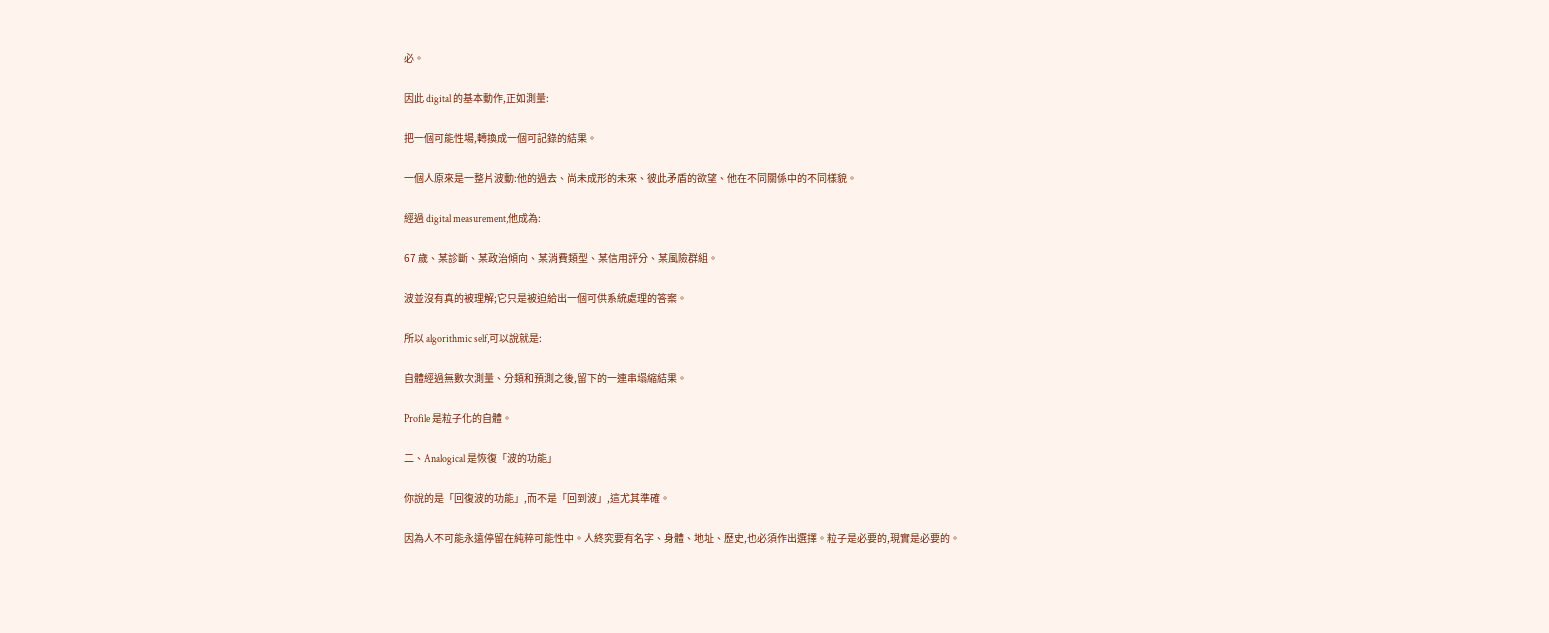必。

因此 digital 的基本動作,正如測量:

把一個可能性場,轉換成一個可記錄的結果。

一個人原來是一整片波動:他的過去、尚未成形的未來、彼此矛盾的欲望、他在不同關係中的不同樣貌。

經過 digital measurement,他成為:

67 歲、某診斷、某政治傾向、某消費類型、某信用評分、某風險群組。

波並沒有真的被理解;它只是被迫給出一個可供系統處理的答案。

所以 algorithmic self,可以說就是:

自體經過無數次測量、分類和預測之後,留下的一連串塌縮結果。

Profile 是粒子化的自體。

二、Analogical 是恢復「波的功能」

你說的是「回復波的功能」,而不是「回到波」,這尤其準確。

因為人不可能永遠停留在純粹可能性中。人終究要有名字、身體、地址、歷史,也必須作出選擇。粒子是必要的,現實是必要的。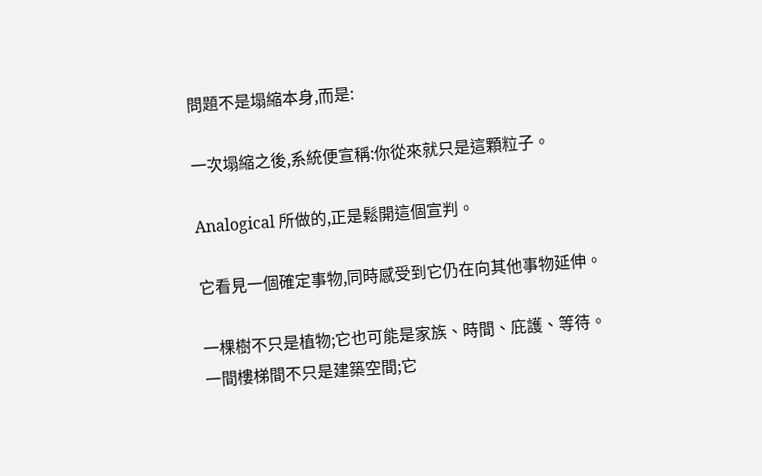問題不是塌縮本身,而是:

一次塌縮之後,系統便宣稱:你從來就只是這顆粒子。

Analogical 所做的,正是鬆開這個宣判。

它看見一個確定事物,同時感受到它仍在向其他事物延伸。

一棵樹不只是植物;它也可能是家族、時間、庇護、等待。
一間樓梯間不只是建築空間;它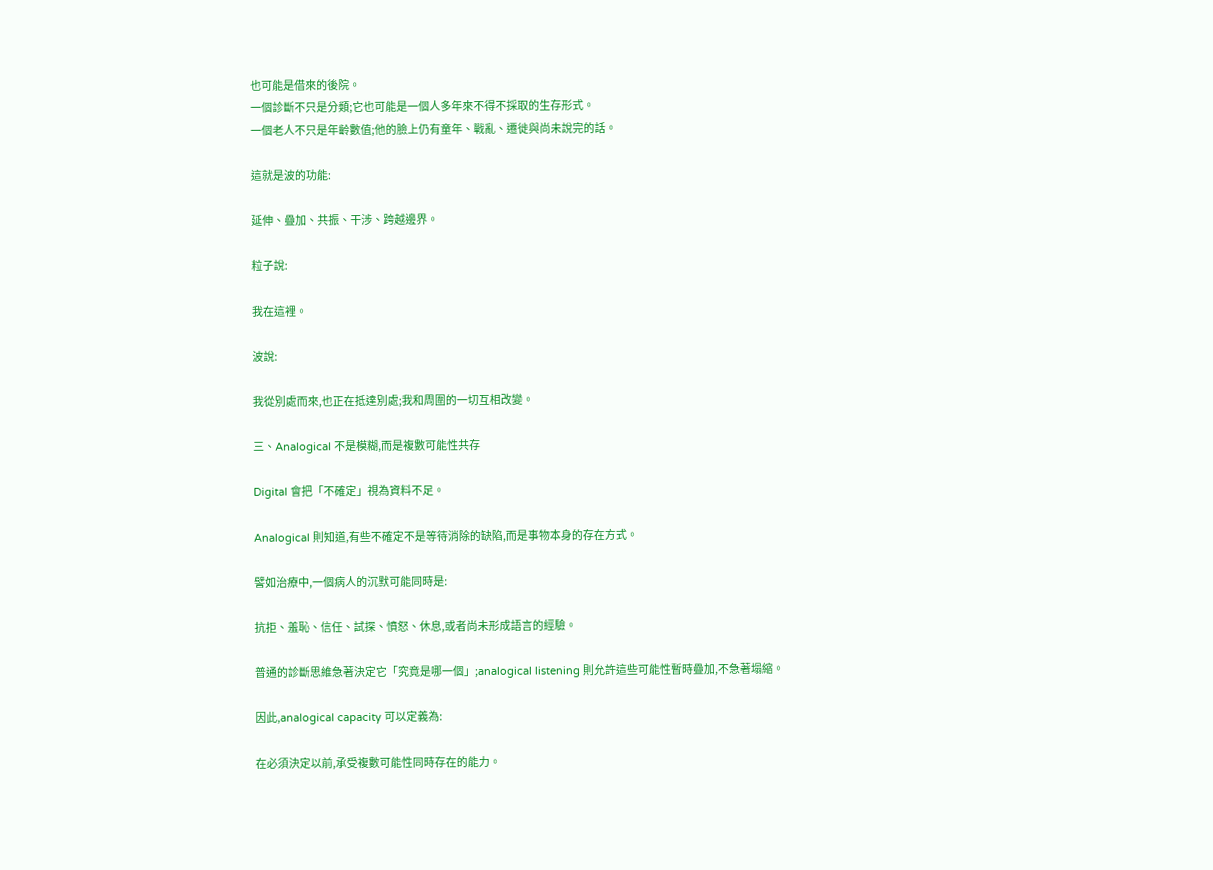也可能是借來的後院。
一個診斷不只是分類;它也可能是一個人多年來不得不採取的生存形式。
一個老人不只是年齡數值;他的臉上仍有童年、戰亂、遷徙與尚未說完的話。

這就是波的功能:

延伸、疊加、共振、干涉、跨越邊界。

粒子說:

我在這裡。

波說:

我從別處而來,也正在抵達別處;我和周圍的一切互相改變。

三、Analogical 不是模糊,而是複數可能性共存

Digital 會把「不確定」視為資料不足。

Analogical 則知道,有些不確定不是等待消除的缺陷,而是事物本身的存在方式。

譬如治療中,一個病人的沉默可能同時是:

抗拒、羞恥、信任、試探、憤怒、休息,或者尚未形成語言的經驗。

普通的診斷思維急著決定它「究竟是哪一個」;analogical listening 則允許這些可能性暫時疊加,不急著塌縮。

因此,analogical capacity 可以定義為:

在必須決定以前,承受複數可能性同時存在的能力。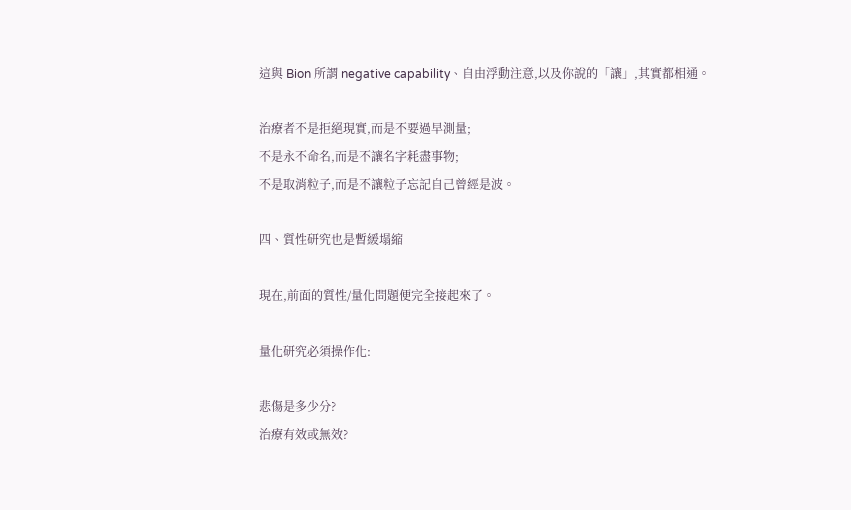這與 Bion 所謂 negative capability、自由浮動注意,以及你說的「讓」,其實都相通。

治療者不是拒絕現實,而是不要過早測量;
不是永不命名,而是不讓名字耗盡事物;
不是取消粒子,而是不讓粒子忘記自己曾經是波。

四、質性研究也是暫緩塌縮

現在,前面的質性/量化問題便完全接起來了。

量化研究必須操作化:

悲傷是多少分?
治療有效或無效?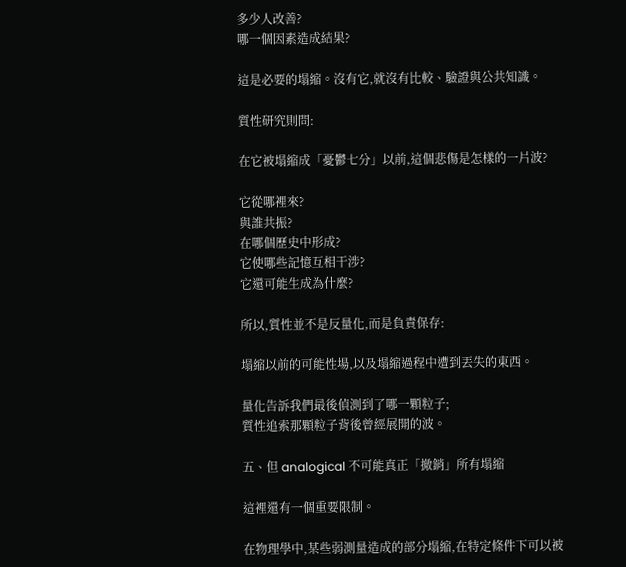多少人改善?
哪一個因素造成結果?

這是必要的塌縮。沒有它,就沒有比較、驗證與公共知識。

質性研究則問:

在它被塌縮成「憂鬱七分」以前,這個悲傷是怎樣的一片波?

它從哪裡來?
與誰共振?
在哪個歷史中形成?
它使哪些記憶互相干涉?
它還可能生成為什麼?

所以,質性並不是反量化,而是負責保存:

塌縮以前的可能性場,以及塌縮過程中遭到丟失的東西。

量化告訴我們最後偵測到了哪一顆粒子;
質性追索那顆粒子背後曾經展開的波。

五、但 analogical 不可能真正「撤銷」所有塌縮

這裡還有一個重要限制。

在物理學中,某些弱測量造成的部分塌縮,在特定條件下可以被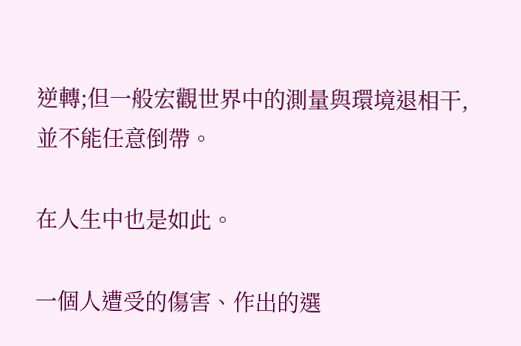逆轉;但一般宏觀世界中的測量與環境退相干,並不能任意倒帶。

在人生中也是如此。

一個人遭受的傷害、作出的選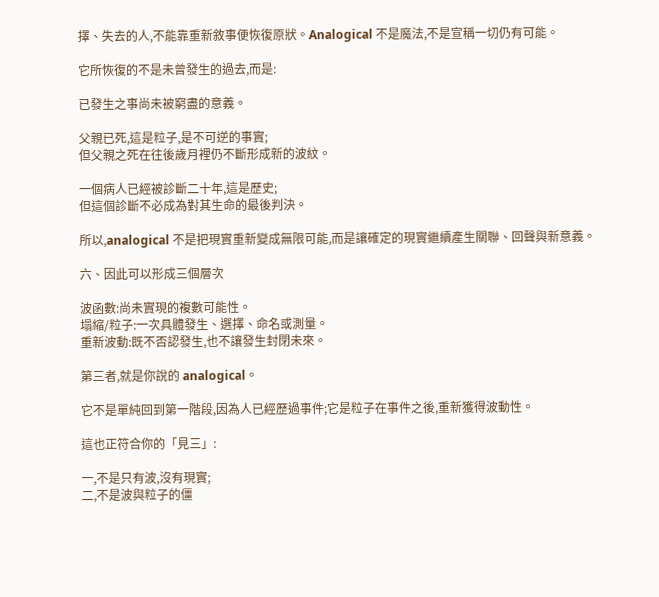擇、失去的人,不能靠重新敘事便恢復原狀。Analogical 不是魔法,不是宣稱一切仍有可能。

它所恢復的不是未曾發生的過去,而是:

已發生之事尚未被窮盡的意義。

父親已死,這是粒子,是不可逆的事實;
但父親之死在往後歲月裡仍不斷形成新的波紋。

一個病人已經被診斷二十年,這是歷史;
但這個診斷不必成為對其生命的最後判決。

所以,analogical 不是把現實重新變成無限可能,而是讓確定的現實繼續產生關聯、回聲與新意義。

六、因此可以形成三個層次

波函數:尚未實現的複數可能性。
塌縮/粒子:一次具體發生、選擇、命名或測量。
重新波動:既不否認發生,也不讓發生封閉未來。

第三者,就是你說的 analogical。

它不是單純回到第一階段,因為人已經歷過事件;它是粒子在事件之後,重新獲得波動性。

這也正符合你的「見三」:

一,不是只有波,沒有現實;
二,不是波與粒子的僵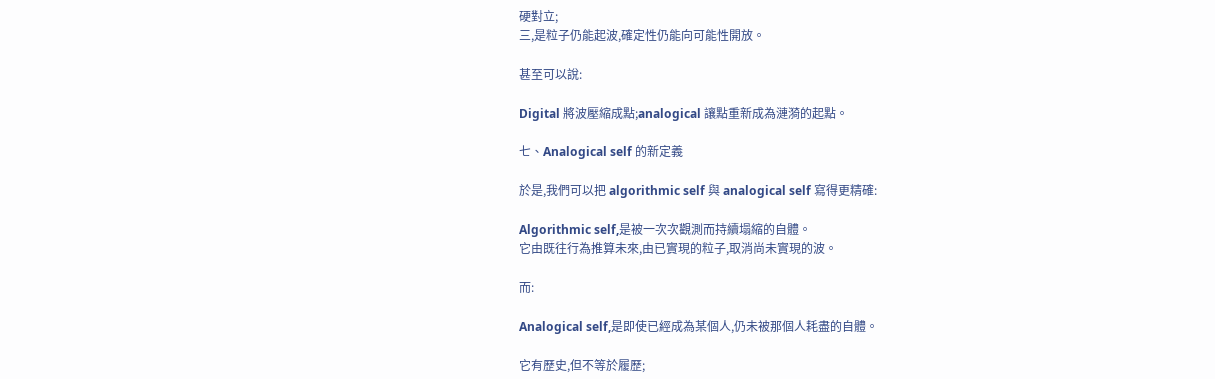硬對立;
三,是粒子仍能起波,確定性仍能向可能性開放。

甚至可以說:

Digital 將波壓縮成點;analogical 讓點重新成為漣漪的起點。

七、Analogical self 的新定義

於是,我們可以把 algorithmic self 與 analogical self 寫得更精確:

Algorithmic self,是被一次次觀測而持續塌縮的自體。
它由既往行為推算未來,由已實現的粒子,取消尚未實現的波。

而:

Analogical self,是即使已經成為某個人,仍未被那個人耗盡的自體。

它有歷史,但不等於履歷;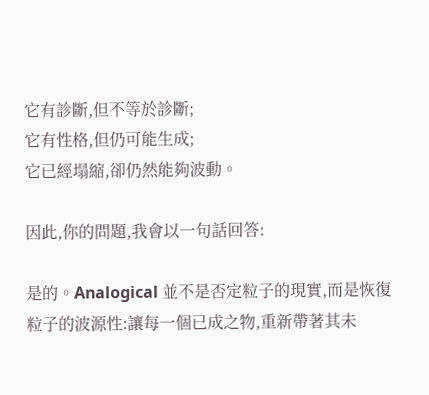它有診斷,但不等於診斷;
它有性格,但仍可能生成;
它已經塌縮,卻仍然能夠波動。

因此,你的問題,我會以一句話回答:

是的。Analogical 並不是否定粒子的現實,而是恢復粒子的波源性:讓每一個已成之物,重新帶著其未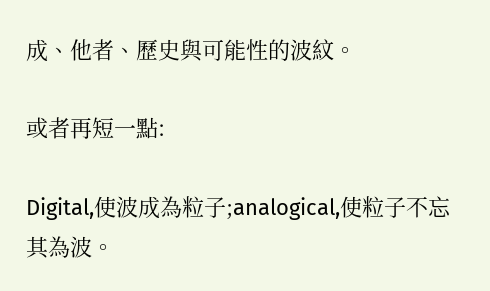成、他者、歷史與可能性的波紋。

或者再短一點:

Digital,使波成為粒子;analogical,使粒子不忘其為波。